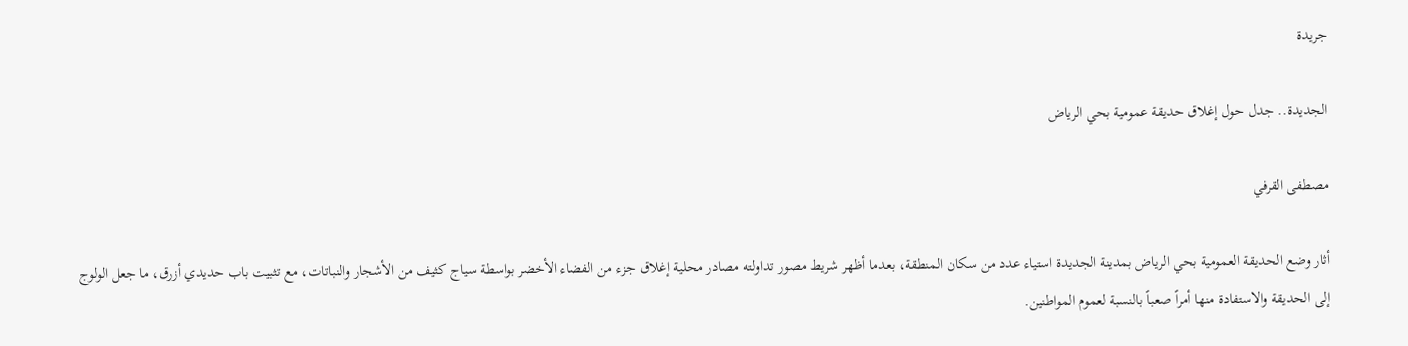جريدة

الجديدة.. جدل حول إغلاق حديقة عمومية بحي الرياض

مصطفى القرفي

أثار وضع الحديقة العمومية بحي الرياض بمدينة الجديدة استياء عدد من سكان المنطقة، بعدما أظهر شريط مصور تداولته مصادر محلية إغلاق جزء من الفضاء الأخضر بواسطة سياج كثيف من الأشجار والنباتات، مع تثبيت باب حديدي أزرق، ما جعل الولوج إلى الحديقة والاستفادة منها أمراً صعباً بالنسبة لعموم المواطنين.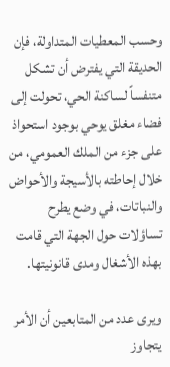وحسب المعطيات المتداولة، فإن الحديقة التي يفترض أن تشكل متنفساً لساكنة الحي، تحولت إلى فضاء مغلق يوحي بوجود استحواذ على جزء من الملك العمومي، من خلال إحاطته بالأسيجة والأحواض والنباتات، في وضع يطرح تساؤلات حول الجهة التي قامت بهذه الأشغال ومدى قانونيتها.

ويرى عدد من المتابعين أن الأمر يتجاوز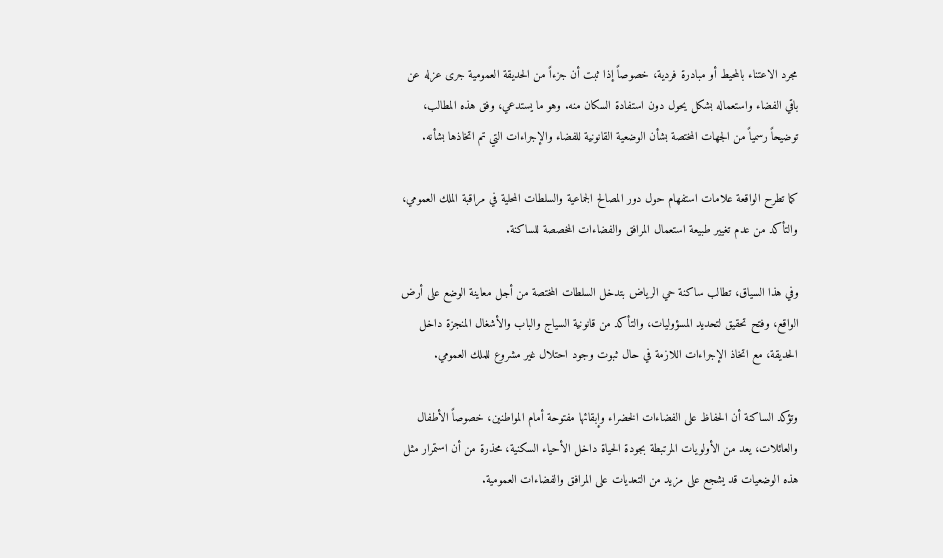مجرد الاعتناء بالمحيط أو مبادرة فردية، خصوصاً إذا ثبت أن جزءاً من الحديقة العمومية جرى عزله عن باقي الفضاء واستعماله بشكل يحول دون استفادة السكان منه. وهو ما يستدعي، وفق هذه المطالب، توضيحاً رسمياً من الجهات المختصة بشأن الوضعية القانونية للفضاء والإجراءات التي تم اتخاذها بشأنه.

كما تطرح الواقعة علامات استفهام حول دور المصالح الجماعية والسلطات المحلية في مراقبة الملك العمومي، والتأكد من عدم تغيير طبيعة استعمال المرافق والفضاءات المخصصة للساكنة.

وفي هذا السياق، تطالب ساكنة حي الرياض بتدخل السلطات المختصة من أجل معاينة الوضع على أرض الواقع، وفتح تحقيق لتحديد المسؤوليات، والتأكد من قانونية السياج والباب والأشغال المنجزة داخل الحديقة، مع اتخاذ الإجراءات اللازمة في حال ثبوت وجود احتلال غير مشروع للملك العمومي.

وتؤكد الساكنة أن الحفاظ على الفضاءات الخضراء وإبقائها مفتوحة أمام المواطنين، خصوصاً الأطفال والعائلات، يعد من الأولويات المرتبطة بجودة الحياة داخل الأحياء السكنية، محذرة من أن استمرار مثل هذه الوضعيات قد يشجع على مزيد من التعديات على المرافق والفضاءات العمومية.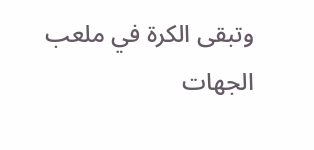وتبقى الكرة في ملعب الجهات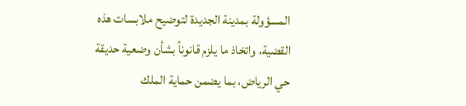المسؤولة بمدينة الجديدة لتوضيح ملابسات هذه القضية، واتخاذ ما يلزم قانوناً بشأن وضعية حديقة حي الرياض، بما يضمن حماية الملك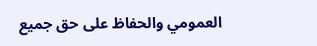العمومي والحفاظ على حق جميع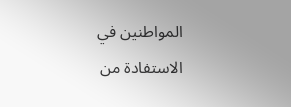المواطنين في الاستفادة من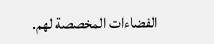الفضاءات المخصصة لهم.